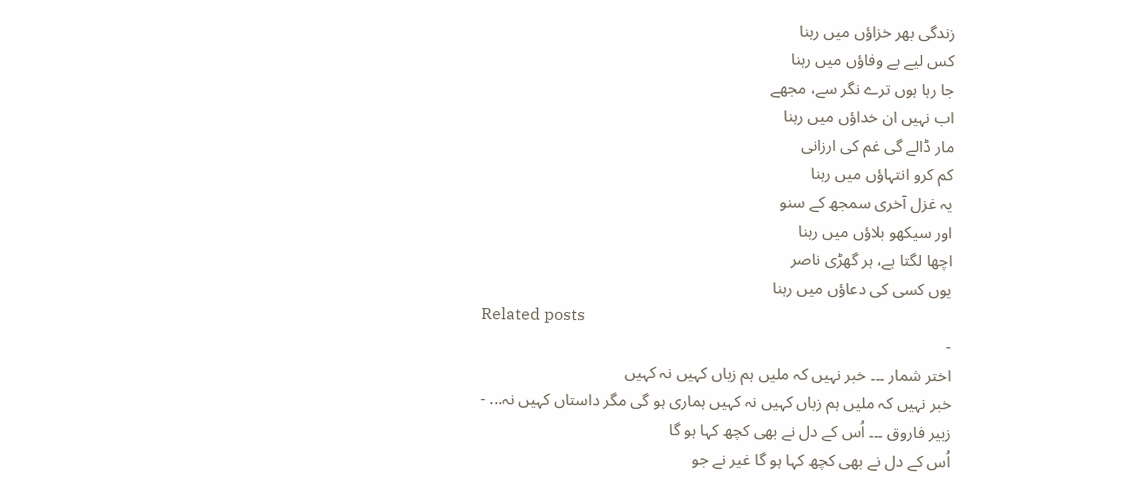زندگی بھر خزاؤں میں رہنا
کس لیے بے وفاؤں میں رہنا
جا رہا ہوں ترے نگر سے، مجھے
اب نہیں ان خداؤں میں رہنا
مار ڈالے گی غم کی ارزانی
کم کرو انتہاؤں میں رہنا
یہ غزل آخری سمجھ کے سنو
اور سیکھو بلاؤں میں رہنا
اچھا لگتا ہے، ہر گھڑی ناصر
یوں کسی کی دعاؤں میں رہنا
Related posts
-
اختر شمار ۔۔۔ خبر نہیں کہ ملیں ہم زباں کہیں نہ کہیں
خبر نہیں کہ ملیں ہم زباں کہیں نہ کہیں ہماری ہو گی مگر داستاں کہیں نہ... -
زبیر فاروق ۔۔۔ اُس کے دل نے بھی کچھ کہا ہو گا
اُس کے دل نے بھی کچھ کہا ہو گا غیر نے جو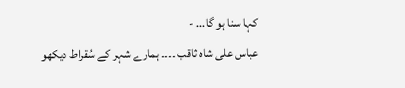کہا سنا ہو گا... -
عباس علی شاہ ثاقب ۔۔۔۔ ہمارے شہر کے سُقراط دیکھو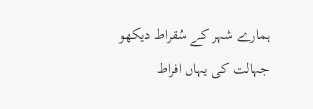ہمارے شہر کے سُقراط دیکھو جہالت کی یہاں افراط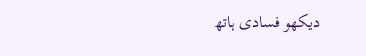دیکھو فسادی ہاتھ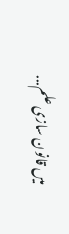میں قانون سازی علم...